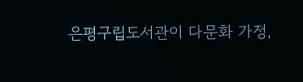은평구립도서관이 다문화 가정,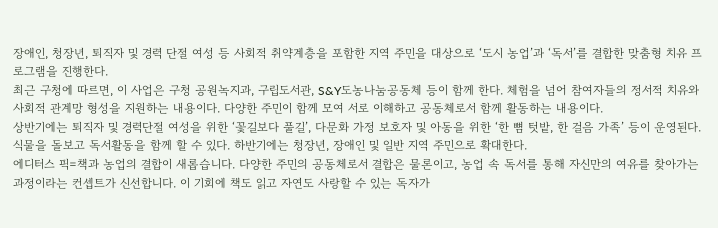장애인, 청장년, 퇴직자 및 경력 단절 여성 등 사회적 취약계층을 포함한 지역 주민을 대상으로 ‘도시 농업’과 ‘독서’를 결합한 맞춤형 치유 프로그램을 진행한다.
최근 구청에 따르면, 이 사업은 구청 공원녹지과, 구립도서관, S&Y도농나눔공동체 등이 함께 한다. 체험을 넘어 참여자들의 정서적 치유와 사회적 관계망 형성을 지원하는 내용이다. 다양한 주민이 함께 모여 서로 이해하고 공동체로서 함께 활동하는 내용이다.
상반기에는 퇴직자 및 경력단절 여성을 위한 ‘꽃길보다 풀길’, 다문화 가정 보호자 및 아동을 위한 ‘한 뼘 텃밭, 한 걸음 가족’ 등이 운영된다. 식물을 돌보고 독서활동을 함께 할 수 있다. 하반기에는 청장년, 장애인 및 일반 지역 주민으로 확대한다.
에디터스 픽=책과 농업의 결합이 새롭습니다. 다양한 주민의 공동체로서 결합은 물론이고, 농업 속 독서를 통해 자신만의 여유를 찾아가는 과정이라는 컨셉트가 신선합니다. 이 기회에 책도 읽고 자연도 사랑할 수 있는 독자가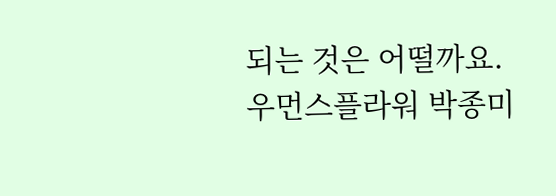되는 것은 어떨까요.
우먼스플라워 박종미